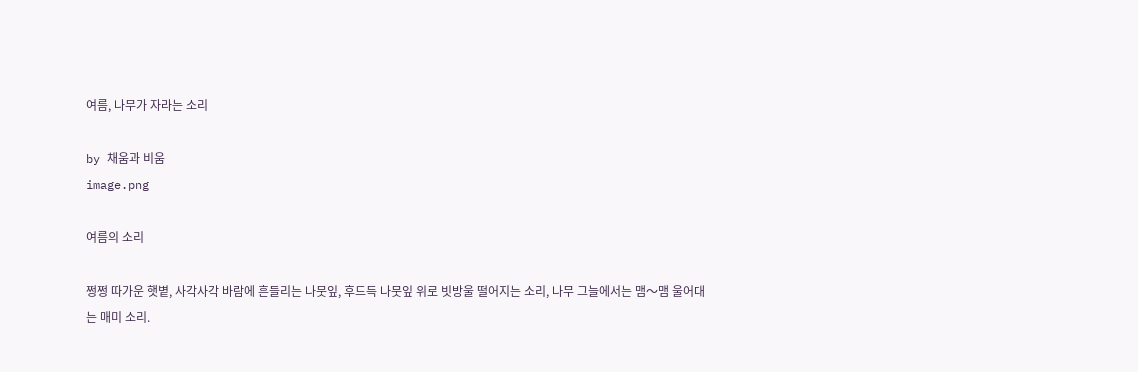여름, 나무가 자라는 소리

by 채움과 비움
image.png

여름의 소리

쩡쩡 따가운 햇볕, 사각사각 바람에 흔들리는 나뭇잎, 후드득 나뭇잎 위로 빗방울 떨어지는 소리, 나무 그늘에서는 맴〜맴 울어대는 매미 소리.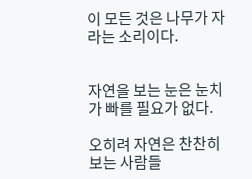이 모든 것은 나무가 자라는 소리이다.


자연을 보는 눈은 눈치가 빠를 필요가 없다.

오히려 자연은 찬찬히 보는 사람들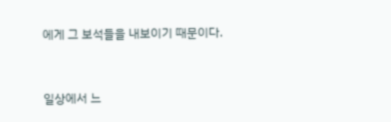에게 그 보석들을 내보이기 때문이다.


일상에서 느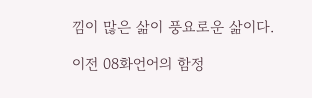낌이 많은 삶이 풍요로운 삶이다.

이전 08화언어의 함정